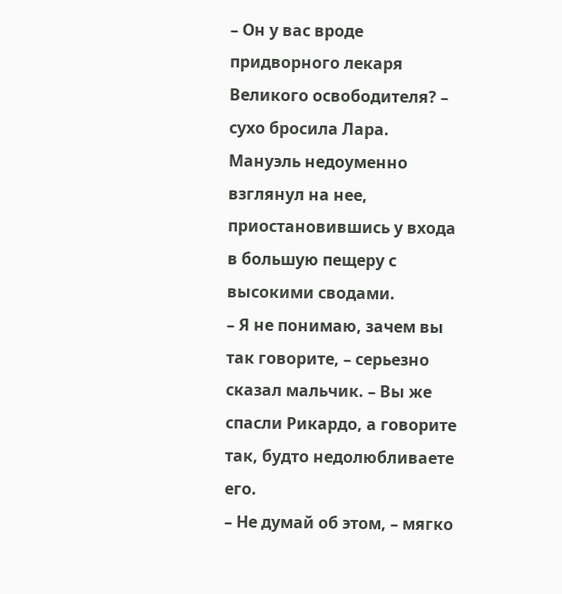– Он у вас вроде придворного лекаря Великого освободителя? – сухо бросила Лара.
Мануэль недоуменно взглянул на нее, приостановившись у входа в большую пещеру с высокими сводами.
– Я не понимаю, зачем вы так говорите, – серьезно сказал мальчик. – Вы же спасли Рикардо, а говорите так, будто недолюбливаете его.
– Не думай об этом, – мягко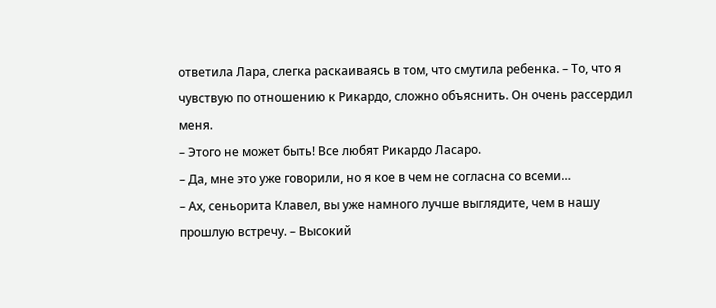ответила Лара, слегка раскаиваясь в том, что смутила ребенка. – То, что я чувствую по отношению к Рикардо, сложно объяснить. Он очень рассердил меня.
– Этого не может быть! Все любят Рикардо Ласаро.
– Да, мне это уже говорили, но я кое в чем не согласна со всеми…
– Ах, сеньорита Клавел, вы уже намного лучше выглядите, чем в нашу прошлую встречу. – Высокий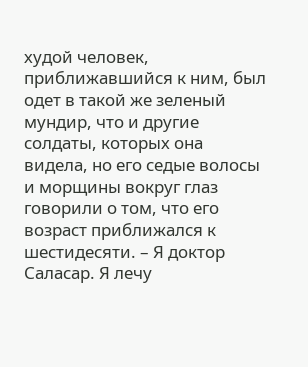худой человек, приближавшийся к ним, был одет в такой же зеленый мундир, что и другие солдаты, которых она видела, но его седые волосы и морщины вокруг глаз говорили о том, что его возраст приближался к шестидесяти. – Я доктор Саласар. Я лечу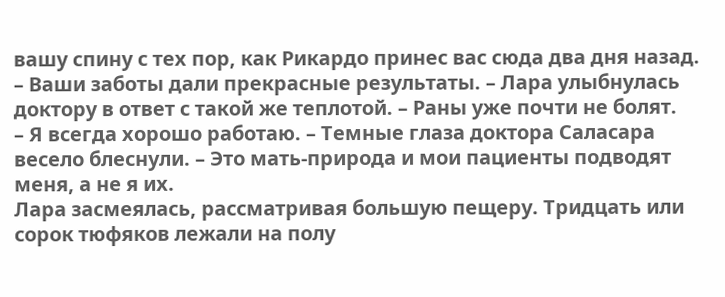вашу спину с тех пор, как Рикардо принес вас сюда два дня назад.
– Ваши заботы дали прекрасные результаты. – Лара улыбнулась доктору в ответ с такой же теплотой. – Раны уже почти не болят.
– Я всегда хорошо работаю. – Темные глаза доктора Саласара весело блеснули. – Это мать-природа и мои пациенты подводят меня, а не я их.
Лара засмеялась, рассматривая большую пещеру. Тридцать или сорок тюфяков лежали на полу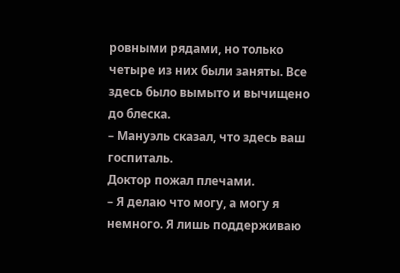ровными рядами, но только четыре из них были заняты. Все здесь было вымыто и вычищено до блеска.
– Мануэль сказал, что здесь ваш госпиталь.
Доктор пожал плечами.
– Я делаю что могу, а могу я немного. Я лишь поддерживаю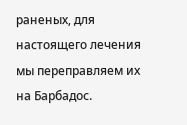раненых, для настоящего лечения мы переправляем их на Барбадос.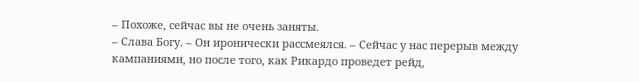– Похоже, сейчас вы не очень заняты.
– Слава Богу. – Он иронически рассмеялся. – Сейчас у нас перерыв между кампаниями, но после того, как Рикардо проведет рейд,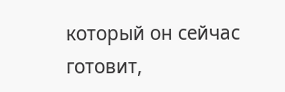который он сейчас готовит,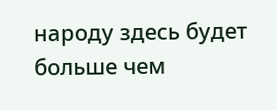народу здесь будет больше чем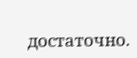достаточно.